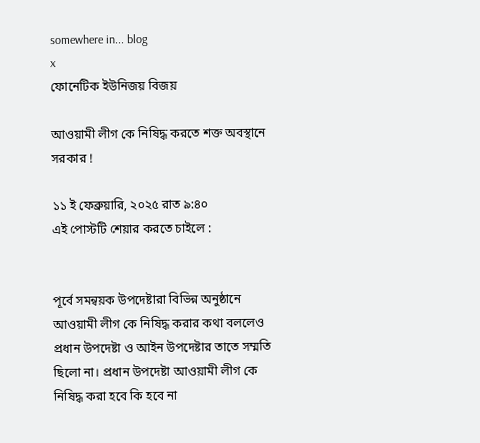somewhere in... blog
x
ফোনেটিক ইউনিজয় বিজয়

আওয়ামী লীগ কে নিষিদ্ধ করতে শক্ত অবস্থানে সরকার !

১১ ই ফেব্রুয়ারি, ২০২৫ রাত ৯:৪০
এই পোস্টটি শেয়ার করতে চাইলে :


পূর্বে সমন্বয়ক উপদেষ্টারা বিভিন্ন অনুষ্ঠানে আওয়ামী লীগ কে নিষিদ্ধ করার কথা বললেও প্রধান উপদেষ্টা ও আইন উপদেষ্টার তাতে সম্মতি ছিলো না। প্রধান উপদেষ্টা আওয়ামী লীগ কে নিষিদ্ধ করা হবে কি হবে না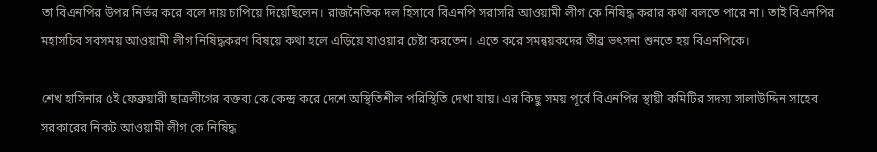তা বিএনপির উপর নির্ভর করে বলে দায় চাপিয়ে দিয়েছিলেন। রাজনৈতিক দল হিসাবে বিএনপি সরাসরি আওয়ামী লীগ কে নিষিদ্ধ করার কথা বলতে পারে না। তাই বিএনপির মহাসচিব সবসময় আওয়ামী লীগ নিষিদ্ধকরণ বিষয়ে কথা হলে এড়িয়ে যাওয়ার চেষ্টা করতেন। এতে করে সমন্বয়কদের তীব্র ভৎসনা শুনতে হয় বিএনপিকে।

শেখ হাসিনার ৫ই ফেব্রুয়ারী ছাত্রলীগের বক্তব্য কে কেন্দ্র করে দেশে অস্থিতিশীল পরিস্থিতি দেখা যায়। এর কিছু সময় পূর্বে বিএনপির স্থায়ী কমিটির সদস্য সালাউদ্দিন সাহেব সরকারের নিকট আওয়ামী লীগ কে নিষিদ্ধ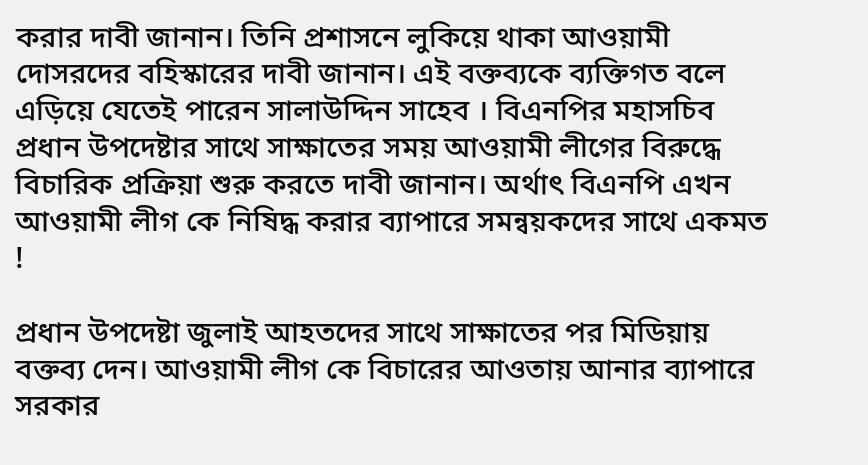করার দাবী জানান। তিনি প্রশাসনে লুকিয়ে থাকা আওয়ামী দোসরদের বহিস্কারের দাবী জানান। এই বক্তব্যকে ব্যক্তিগত বলে এড়িয়ে যেতেই পারেন সালাউদ্দিন সাহেব । বিএনপির মহাসচিব প্রধান উপদেষ্টার সাথে সাক্ষাতের সময় আওয়ামী লীগের বিরুদ্ধে বিচারিক প্রক্রিয়া শুরু করতে দাবী জানান। অর্থাৎ বিএনপি এখন আওয়ামী লীগ কে নিষিদ্ধ করার ব্যাপারে সমন্বয়কদের সাথে একমত !

প্রধান উপদেষ্টা জুলাই আহতদের সাথে সাক্ষাতের পর মিডিয়ায় বক্তব্য দেন। আওয়ামী লীগ কে বিচারের আওতায় আনার ব্যাপারে সরকার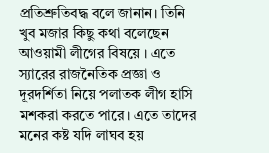প্রতিশ্রুতিবদ্ধ বলে জানান। তিনি খুব মজার কিছু কথা বলেছেন আওয়ামী লীগের বিষয়ে । এতে স্যারের রাজনৈতিক প্রজ্ঞা ও দূরদর্শিতা নিয়ে পলাতক লীগ হাসি মশকরা করতে পারে। এতে তাদের মনের কষ্ট যদি লাঘব হয়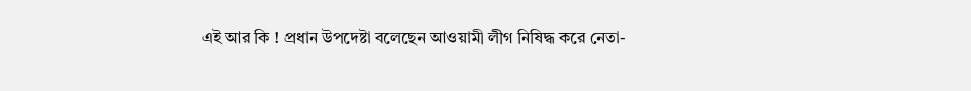এই আর কি ! প্রধান উপদেষ্টা বলেছেন আওয়ামী লীগ নিষিদ্ধ করে নেতা-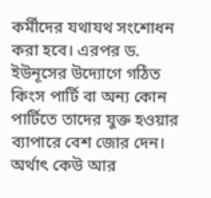কর্মীদের যথাযথ সংশোধন করা হবে। এরপর ড. ইউনূসের উদ্যোগে গঠিত কিংস পার্টি বা অন্য কোন পার্টিতে তাদের যুক্ত হওয়ার ব্যাপারে বেশ জোর দেন। অর্থাৎ কেউ আর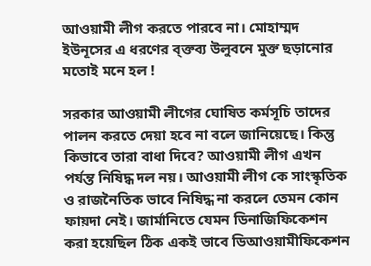আওয়ামী লীগ করতে পারবে না। মোহাম্মদ ইউনূসের এ ধরণের ব্ক্তব্য উলুবনে মুক্ত ছড়ানোর মতোই মনে হল !

সরকার আওয়ামী লীগের ঘোষিত কর্মসূচি তাদের পালন করতে দেয়া হবে না বলে জানিয়েছে। কিন্তু কিভাবে তারা বাধা দিবে? আওয়ামী লীগ এখন পর্যন্ত নিষিদ্ধ দল নয়। আওয়ামী লীগ কে সাংস্কৃতিক ও রাজনৈতিক ভাবে নিষিদ্ধ না করলে তেমন কোন ফায়দা নেই। জার্মানিতে যেমন ডিনাজিফিকেশন করা হয়েছিল ঠিক একই ভাবে ডিআওয়ামীফিকেশন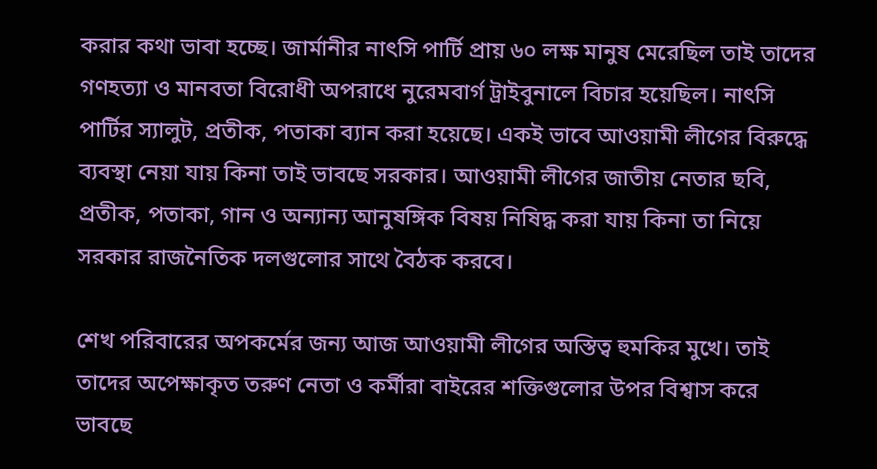করার কথা ভাবা হচ্ছে। জার্মানীর নাৎসি পার্টি প্রায় ৬০ লক্ষ মানুষ মেরেছিল তাই তাদের গণহত্যা ও মানবতা বিরোধী অপরাধে নুরেমবার্গ ট্রাইবুনালে বিচার হয়েছিল। নাৎসি পার্টির স্যালুট, প্রতীক, পতাকা ব্যান করা হয়েছে। একই ভাবে আওয়ামী লীগের বিরুদ্ধে ব্যবস্থা নেয়া যায় কিনা তাই ভাবছে সরকার। আওয়ামী লীগের জাতীয় নেতার ছবি, প্রতীক, পতাকা, গান ও অন্যান্য আনুষঙ্গিক বিষয় নিষিদ্ধ করা যায় কিনা তা নিয়ে সরকার রাজনৈতিক দলগুলোর সাথে বৈঠক করবে।

শেখ পরিবারের অপকর্মের জন্য আজ আওয়ামী লীগের অস্তিত্ব হুমকির মুখে। তাই তাদের অপেক্ষাকৃত তরুণ নেতা ও কর্মীরা বাইরের শক্তিগুলোর উপর বিশ্বাস করে ভাবছে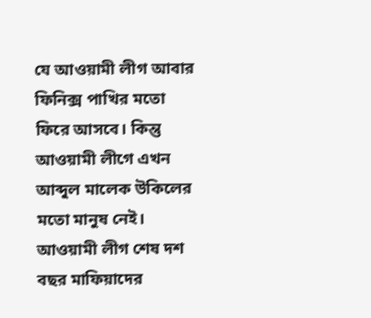যে আওয়ামী লীগ আবার ফিনিক্স পাখির মতো ফিরে আসবে। কিন্তু আওয়ামী লীগে এখন আব্দুল মালেক উকিলের মতো মানুষ নেই। আওয়ামী লীগ শেষ দশ বছর মাফিয়াদের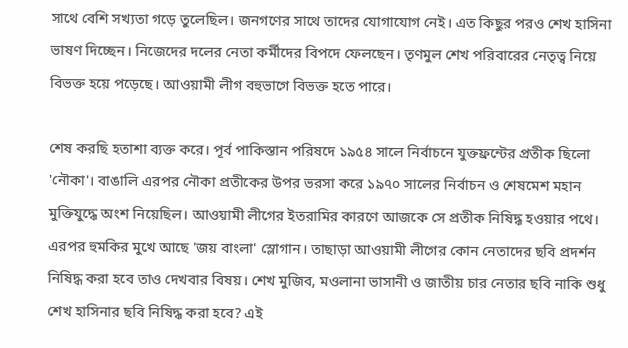সাথে বেশি সখ্যতা গড়ে তুলেছিল। জনগণের সাথে তাদের যোগাযোগ নেই। এত কিছুর পরও শেখ হাসিনা ভাষণ দিচ্ছেন। নিজেদের দলের নেতা কর্মীদের বিপদে ফেলছেন। তৃণমুল শেখ পরিবারের নেতৃত্ব নিয়ে বিভক্ত হয়ে পড়েছে। আওয়ামী লীগ বহুভাগে বিভক্ত হতে পারে।

শেষ করছি হতাশা ব্যক্ত করে। পূর্ব পাকিস্তান পরিষদে ১৯৫৪ সালে নির্বাচনে যুক্তফ্রন্টের প্রতীক ছিলো 'নৌকা'। বাঙালি এরপর নৌকা প্রতীকের উপর ভরসা করে ১৯৭০ সালের নির্বাচন ও শেষমেশ মহান মুক্তিযুদ্ধে অংশ নিয়েছিল। আওয়ামী লীগের ইতরামির কারণে আজকে সে প্রতীক নিষিদ্ধ হওয়ার পথে। এরপর হুমকির মুখে আছে 'জয় বাংলা' স্লোগান। তাছাড়া আওয়ামী লীগের কোন নেতাদের ছবি প্রদর্শন নিষিদ্ধ করা হবে তাও দেখবার বিষয়। শেখ মুজিব, মওলানা ভাসানী ও জাতীয় চার নেতার ছবি নাকি শুধু শেখ হাসিনার ছবি নিষিদ্ধ করা হবে? এই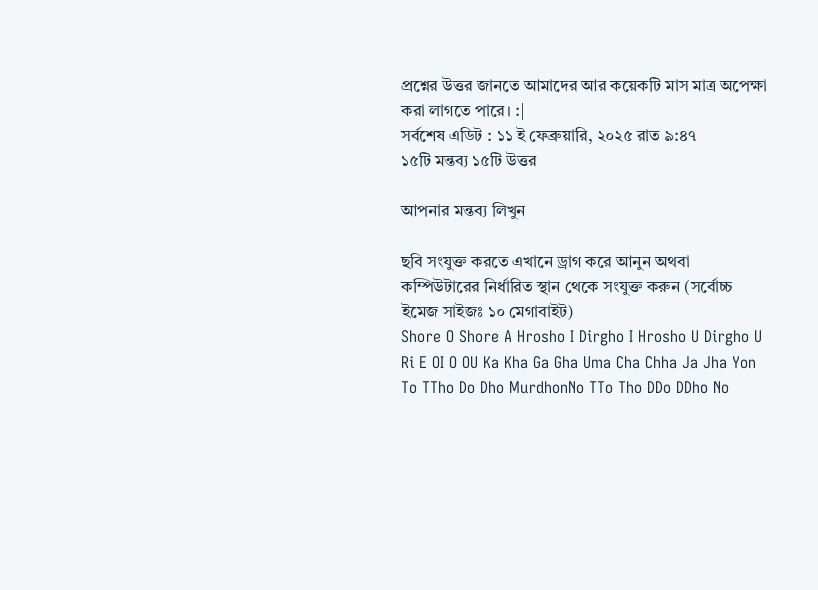প্রশ্নের উত্তর জানতে আমাদের আর কয়েকটি মাস মাত্র অপেক্ষা করা লাগতে পারে। :|
সর্বশেষ এডিট : ১১ ই ফেব্রুয়ারি, ২০২৫ রাত ৯:৪৭
১৫টি মন্তব্য ১৫টি উত্তর

আপনার মন্তব্য লিখুন

ছবি সংযুক্ত করতে এখানে ড্রাগ করে আনুন অথবা কম্পিউটারের নির্ধারিত স্থান থেকে সংযুক্ত করুন (সর্বোচ্চ ইমেজ সাইজঃ ১০ মেগাবাইট)
Shore O Shore A Hrosho I Dirgho I Hrosho U Dirgho U Ri E OI O OU Ka Kha Ga Gha Uma Cha Chha Ja Jha Yon To TTho Do Dho MurdhonNo TTo Tho DDo DDho No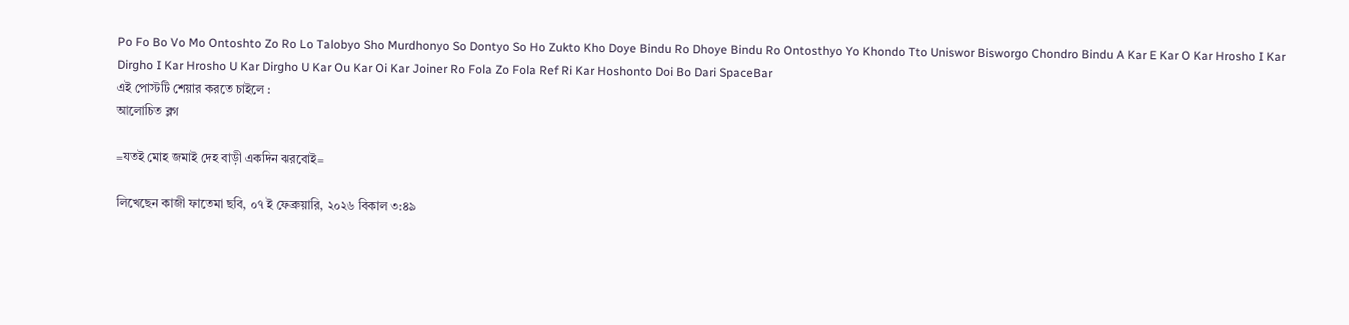Po Fo Bo Vo Mo Ontoshto Zo Ro Lo Talobyo Sho Murdhonyo So Dontyo So Ho Zukto Kho Doye Bindu Ro Dhoye Bindu Ro Ontosthyo Yo Khondo Tto Uniswor Bisworgo Chondro Bindu A Kar E Kar O Kar Hrosho I Kar Dirgho I Kar Hrosho U Kar Dirgho U Kar Ou Kar Oi Kar Joiner Ro Fola Zo Fola Ref Ri Kar Hoshonto Doi Bo Dari SpaceBar
এই পোস্টটি শেয়ার করতে চাইলে :
আলোচিত ব্লগ

=যতই মোহ জমাই দেহ বাড়ী একদিন ঝরবোই=

লিখেছেন কাজী ফাতেমা ছবি, ০৭ ই ফেব্রুয়ারি, ২০২৬ বিকাল ৩:৪৯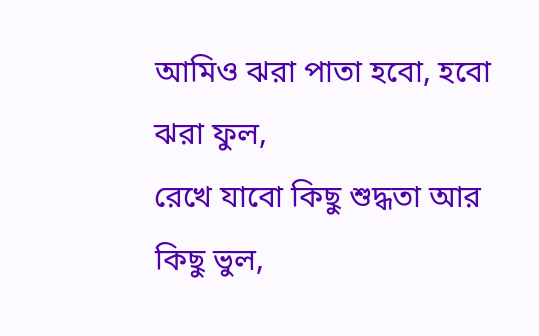আমিও ঝরা পাতা হবো, হবো ঝরা ফুল,
রেখে যাবো কিছু শুদ্ধতা আর কিছু ভুল,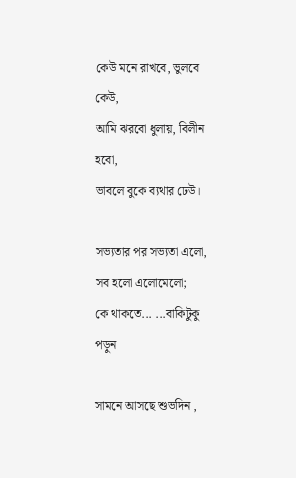কেউ মনে রাখবে, ভুলবে কেউ,
আমি ঝরবো ধুলায়, বিলীন হবো,
ভাবলে বুকে ব্যথার ঢেউ।

সভ্যতার পর সভ্যতা এলো,
সব হলো এলোমেলো;
কে থাকতে... ...বাকিটুকু পড়ুন

সামনে আসছে শুভদিন ,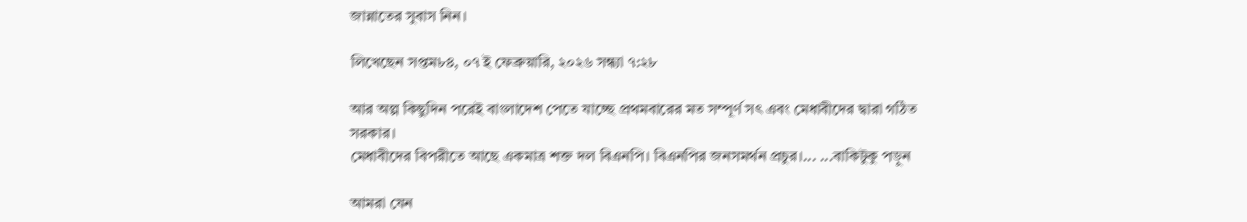জান্নাতের সুবাস নিন।

লিখেছেন সপ্তম৮৪, ০৭ ই ফেব্রুয়ারি, ২০২৬ সন্ধ্যা ৭:২৮

আর অল্প কিছুদিন পরেই বাংলাদেশ পেতে যাচ্ছে প্রথমবারের মত সম্পূর্ণ সৎ এবং মেধাবীদের দ্বারা গঠিত সরকার।
মেধাবীদের বিপরীতে আছে একমাত্র শক্ত দল বিএনপি। বিএনপির জনসমর্থন প্রচুর।... ...বাকিটুকু পড়ুন

আমরা যেন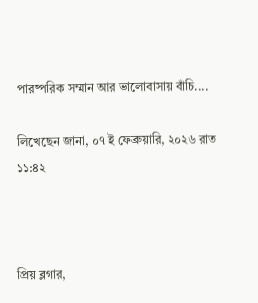পারষ্পরিক সম্মান আর ভালোবাসায় বাঁচি....

লিখেছেন জানা, ০৭ ই ফেব্রুয়ারি, ২০২৬ রাত ১১:৪২



প্রিয় ব্লগার,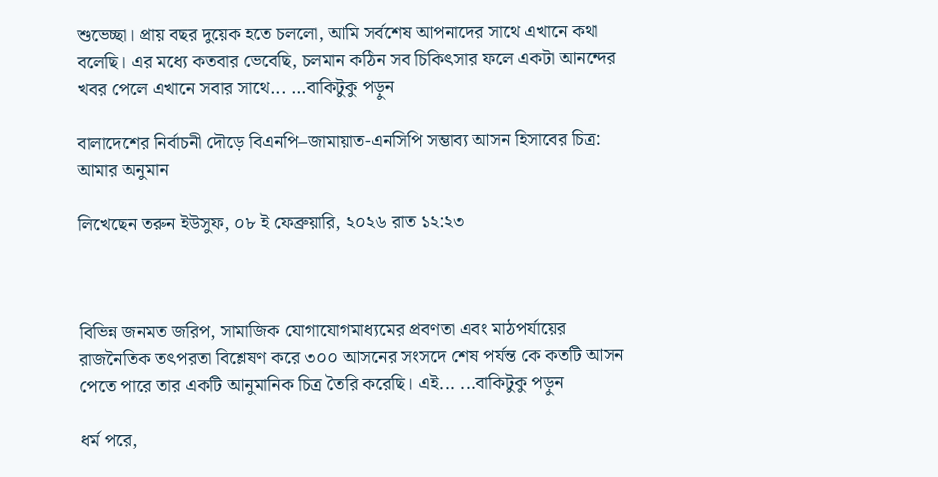শুভেচ্ছা। প্রায় বছর দুয়েক হতে চললো, আমি সর্বশেষ আপনাদের সাথে এখানে কথা বলেছি। এর মধ্যে কতবার ভেবেছি, চলমান কঠিন সব চিকিৎসার ফলে একটা আনন্দের খবর পেলে এখানে সবার সাথে... ...বাকিটুকু পড়ুন

বালাদেশের নির্বাচনী দৌড়ে বিএনপি–জামায়াত-এনসিপি সম্ভাব্য আসন হিসাবের চিত্র: আমার অনুমান

লিখেছেন তরুন ইউসুফ, ০৮ ই ফেব্রুয়ারি, ২০২৬ রাত ১২:২৩



বিভিন্ন জনমত জরিপ, সামাজিক যোগাযোগমাধ্যমের প্রবণতা এবং মাঠপর্যায়ের রাজনৈতিক তৎপরতা বিশ্লেষণ করে ৩০০ আসনের সংসদে শেষ পর্যন্ত কে কতটি আসন পেতে পারে তার একটি আনুমানিক চিত্র তৈরি করেছি। এই... ...বাকিটুকু পড়ুন

ধর্ম পরে,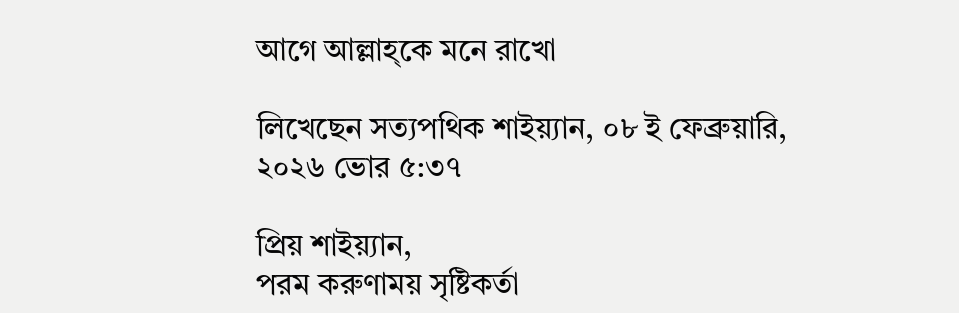আগে আল্লাহ্‌কে মনে রাখো

লিখেছেন সত্যপথিক শাইয়্যান, ০৮ ই ফেব্রুয়ারি, ২০২৬ ভোর ৫:৩৭

প্রিয় শাইয়্যান,
পরম করুণাময় সৃষ্টিকর্তা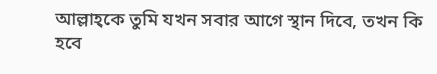আল্লাহ্‌কে তুমি যখন সবার আগে স্থান দিবে, তখন কি হবে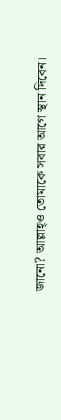জানো? আল্লাহ্‌ও তোমাকে সবার আগে স্থান দিবেন।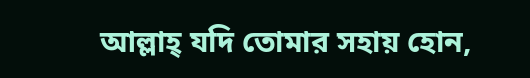আল্লাহ্‌ যদি তোমার সহায় হোন,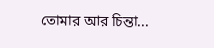তোমার আর চিন্তা...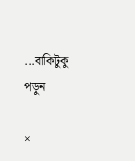...বাকিটুকু পড়ুন

×